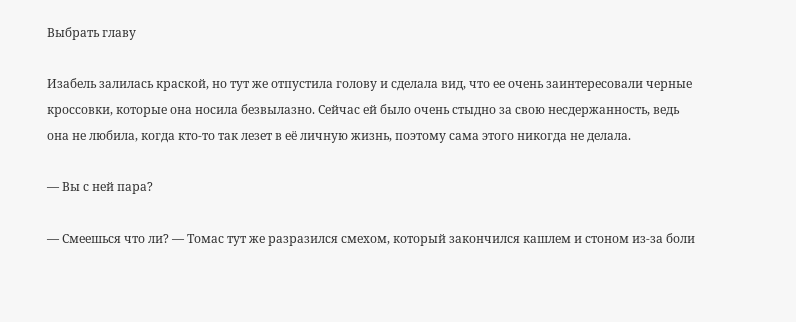Выбрать главу

Изабель залилась краской, но тут же отпустила голову и сделала вид, что ее очень заинтересовали черные кроссовки, которые она носила безвылазно. Сейчас ей было очень стыдно за свою несдержанность, ведь она не любила, когда кто-то так лезет в её личную жизнь, поэтому сама этого никогда не делала.

— Вы с ней пара?

— Смеешься что ли? — Томас тут же разразился смехом, который закончился кашлем и стоном из-за боли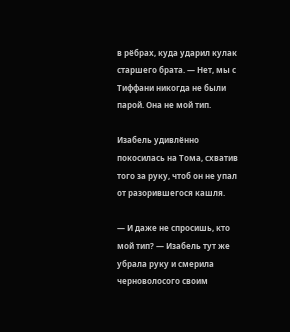в рёбрах, куда ударил кулак старшего брата. — Нет, мы с Тиффани никогда не были парой. Она не мой тип.

Изабель удивлённо покосилась на Тома, схватив того за руку, чтоб он не упал от разорившегося кашля.

— И даже не спросишь, кто мой тип? — Изабель тут же убрала руку и смерила черноволосого своим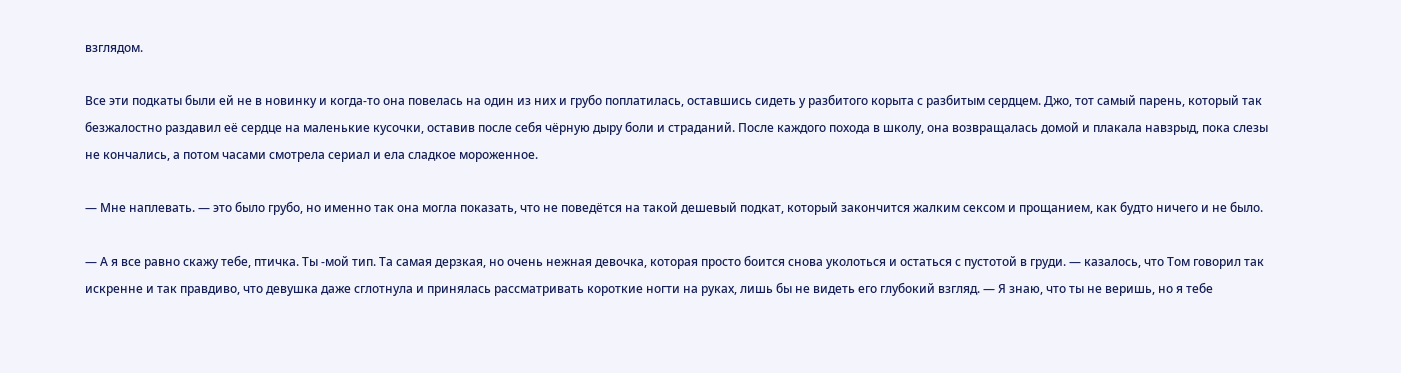взглядом.

Все эти подкаты были ей не в новинку и когда-то она повелась на один из них и грубо поплатилась, оставшись сидеть у разбитого корыта с разбитым сердцем. Джо, тот самый парень, который так безжалостно раздавил её сердце на маленькие кусочки, оставив после себя чёрную дыру боли и страданий. После каждого похода в школу, она возвращалась домой и плакала навзрыд, пока слезы не кончались, а потом часами смотрела сериал и ела сладкое мороженное.

— Мне наплевать. — это было грубо, но именно так она могла показать, что не поведётся на такой дешевый подкат, который закончится жалким сексом и прощанием, как будто ничего и не было.

— А я все равно скажу тебе, птичка. Ты -мой тип. Та самая дерзкая, но очень нежная девочка, которая просто боится снова уколоться и остаться с пустотой в груди. — казалось, что Том говорил так искренне и так правдиво, что девушка даже сглотнула и принялась рассматривать короткие ногти на руках, лишь бы не видеть его глубокий взгляд. — Я знаю, что ты не веришь, но я тебе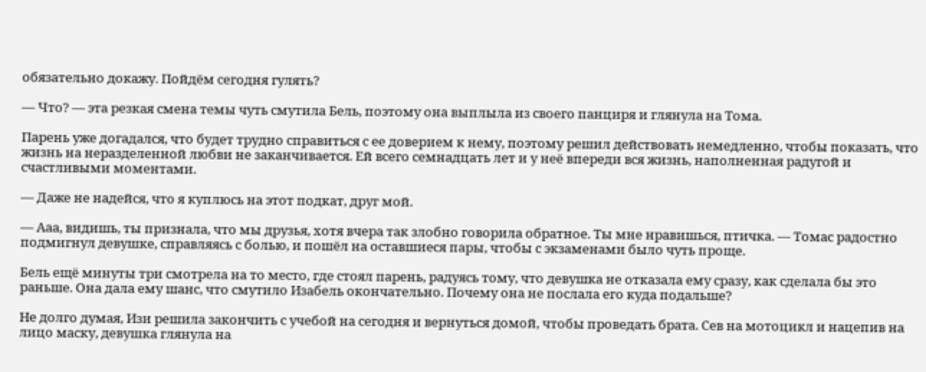обязательно докажу. Пойдём сегодня гулять?

— Что? — эта резкая смена темы чуть смутила Бель, поэтому она выплыла из своего панциря и глянула на Тома.

Парень уже догадался, что будет трудно справиться с ее доверием к нему, поэтому решил действовать немедленно, чтобы показать, что жизнь на неразделенной любви не заканчивается. Ей всего семнадцать лет и у неё впереди вся жизнь, наполненная радугой и счастливыми моментами.

— Даже не надейся, что я куплюсь на этот подкат, друг мой.

— Ааа, видишь, ты признала, что мы друзья, хотя вчера так злобно говорила обратное. Ты мне нравишься, птичка. — Томас радостно подмигнул девушке, справляясь с болью, и пошёл на оставшиеся пары, чтобы с экзаменами было чуть проще.

Бель ещё минуты три смотрела на то место, где стоял парень, радуясь тому, что девушка не отказала ему сразу, как сделала бы это раньше. Она дала ему шанс, что смутило Изабель окончательно. Почему она не послала его куда подальше?

Не долго думая, Изи решила закончить с учебой на сегодня и вернуться домой, чтобы проведать брата. Сев на мотоцикл и нацепив на лицо маску, девушка глянула на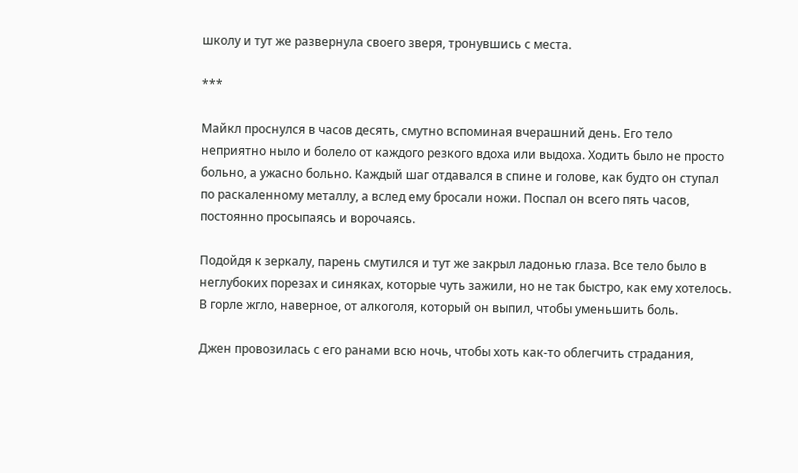школу и тут же развернула своего зверя, тронувшись с места.

***

Майкл проснулся в часов десять, смутно вспоминая вчерашний день. Его тело неприятно ныло и болело от каждого резкого вдоха или выдоха. Ходить было не просто больно, а ужасно больно. Каждый шаг отдавался в спине и голове, как будто он ступал по раскаленному металлу, а вслед ему бросали ножи. Поспал он всего пять часов, постоянно просыпаясь и ворочаясь.

Подойдя к зеркалу, парень смутился и тут же закрыл ладонью глаза. Все тело было в неглубоких порезах и синяках, которые чуть зажили, но не так быстро, как ему хотелось. В горле жгло, наверное, от алкоголя, который он выпил, чтобы уменьшить боль.

Джен провозилась с его ранами всю ночь, чтобы хоть как-то облегчить страдания,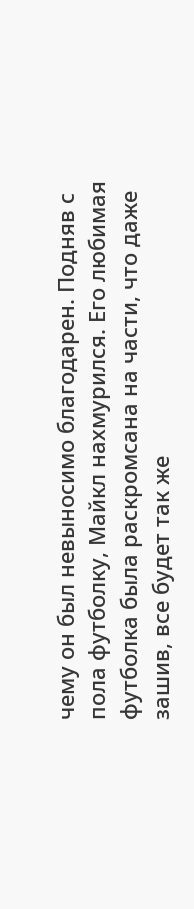чему он был невыносимо благодарен. Подняв с пола футболку, Майкл нахмурился. Его любимая футболка была раскромсана на части, что даже зашив, все будет так же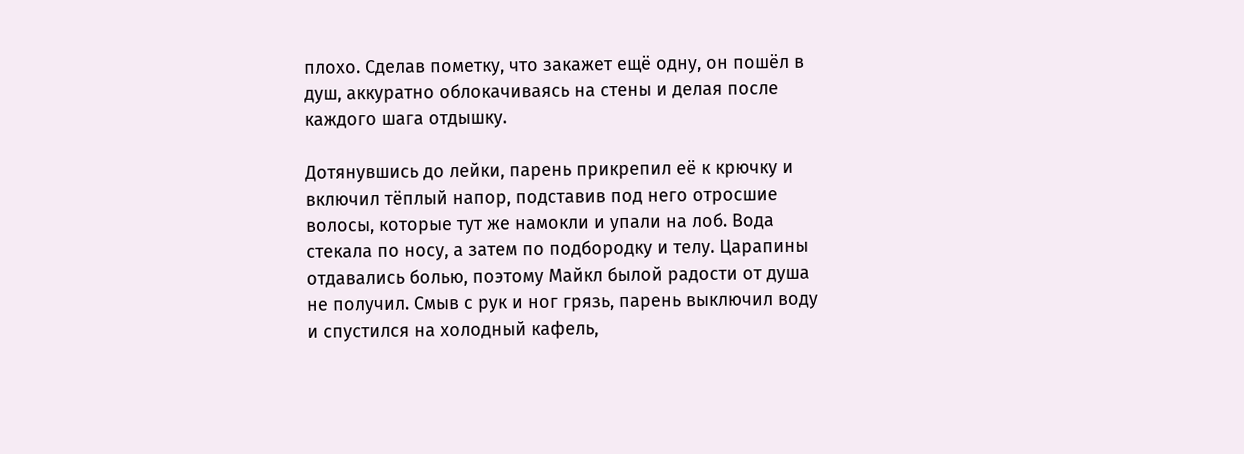плохо. Сделав пометку, что закажет ещё одну, он пошёл в душ, аккуратно облокачиваясь на стены и делая после каждого шага отдышку.

Дотянувшись до лейки, парень прикрепил её к крючку и включил тёплый напор, подставив под него отросшие волосы, которые тут же намокли и упали на лоб. Вода стекала по носу, а затем по подбородку и телу. Царапины отдавались болью, поэтому Майкл былой радости от душа не получил. Смыв с рук и ног грязь, парень выключил воду и спустился на холодный кафель,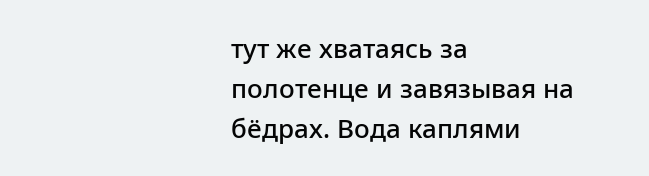тут же хватаясь за полотенце и завязывая на бёдрах. Вода каплями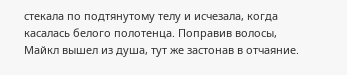стекала по подтянутому телу и исчезала, когда касалась белого полотенца. Поправив волосы, Майкл вышел из душа, тут же застонав в отчаяние.